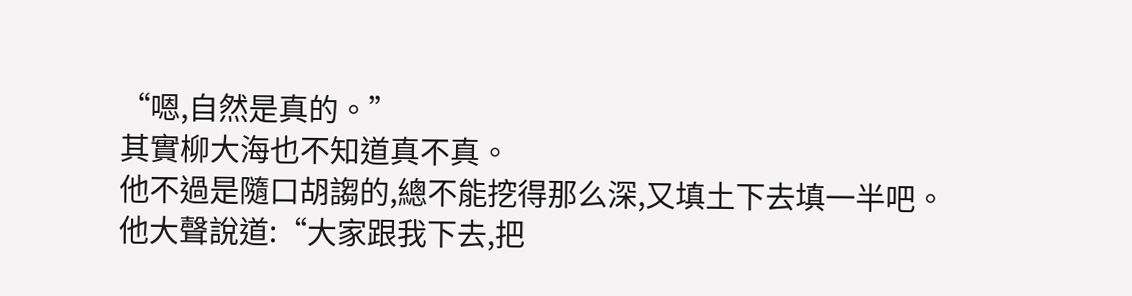“嗯,自然是真的。”
其實柳大海也不知道真不真。
他不過是隨口胡謅的,總不能挖得那么深,又填土下去填一半吧。
他大聲說道:“大家跟我下去,把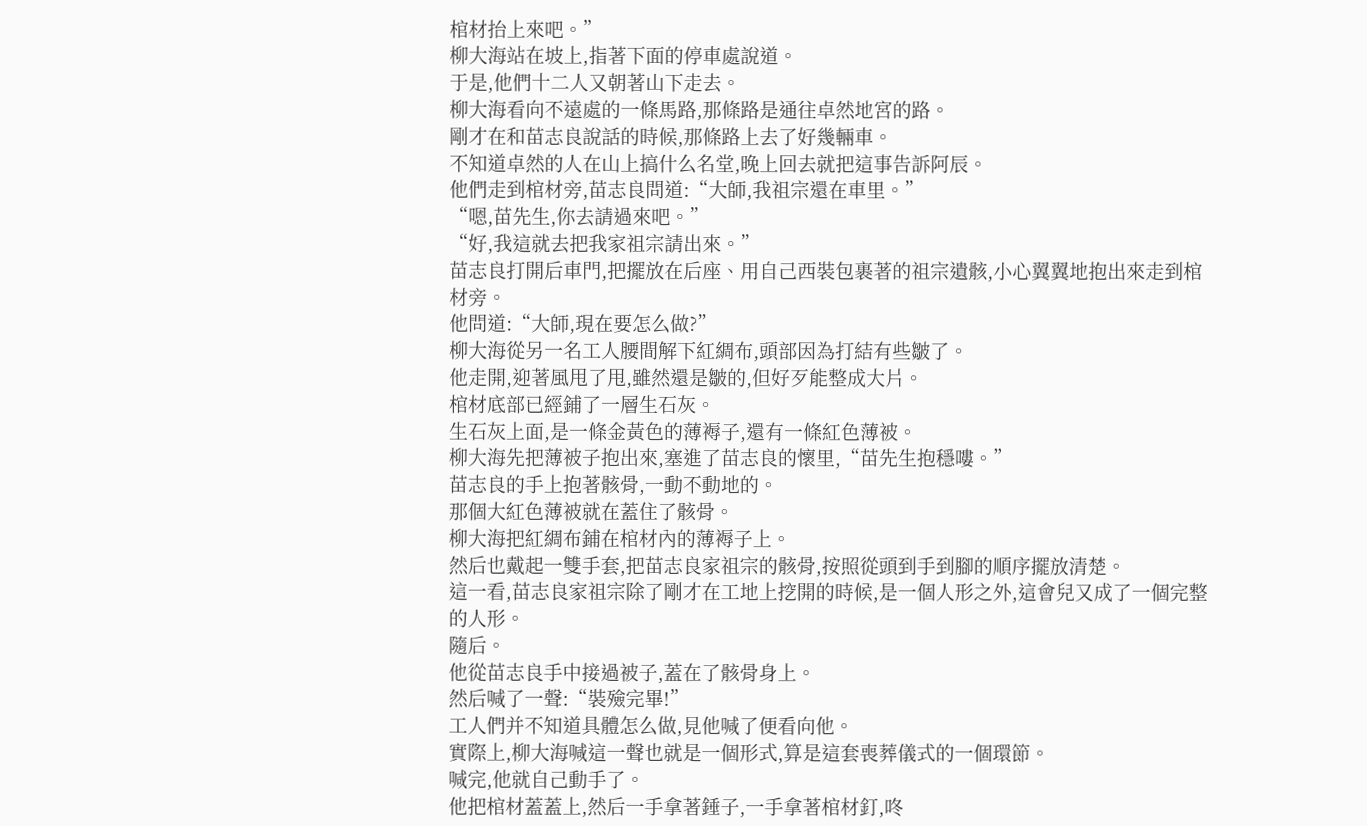棺材抬上來吧。”
柳大海站在坡上,指著下面的停車處說道。
于是,他們十二人又朝著山下走去。
柳大海看向不遠處的一條馬路,那條路是通往卓然地宮的路。
剛才在和苗志良說話的時候,那條路上去了好幾輛車。
不知道卓然的人在山上搞什么名堂,晚上回去就把這事告訴阿辰。
他們走到棺材旁,苗志良問道:“大師,我祖宗還在車里。”
“嗯,苗先生,你去請過來吧。”
“好,我這就去把我家祖宗請出來。”
苗志良打開后車門,把擺放在后座、用自己西裝包裹著的祖宗遺骸,小心翼翼地抱出來走到棺材旁。
他問道:“大師,現在要怎么做?”
柳大海從另一名工人腰間解下紅綢布,頭部因為打結有些皺了。
他走開,迎著風甩了甩,雖然還是皺的,但好歹能整成大片。
棺材底部已經鋪了一層生石灰。
生石灰上面,是一條金黃色的薄褥子,還有一條紅色薄被。
柳大海先把薄被子抱出來,塞進了苗志良的懷里,“苗先生抱穩嘍。”
苗志良的手上抱著骸骨,一動不動地的。
那個大紅色薄被就在蓋住了骸骨。
柳大海把紅綢布鋪在棺材內的薄褥子上。
然后也戴起一雙手套,把苗志良家祖宗的骸骨,按照從頭到手到腳的順序擺放清楚。
這一看,苗志良家祖宗除了剛才在工地上挖開的時候,是一個人形之外,這會兒又成了一個完整的人形。
隨后。
他從苗志良手中接過被子,蓋在了骸骨身上。
然后喊了一聲:“裝殮完畢!”
工人們并不知道具體怎么做,見他喊了便看向他。
實際上,柳大海喊這一聲也就是一個形式,算是這套喪葬儀式的一個環節。
喊完,他就自己動手了。
他把棺材蓋蓋上,然后一手拿著錘子,一手拿著棺材釘,咚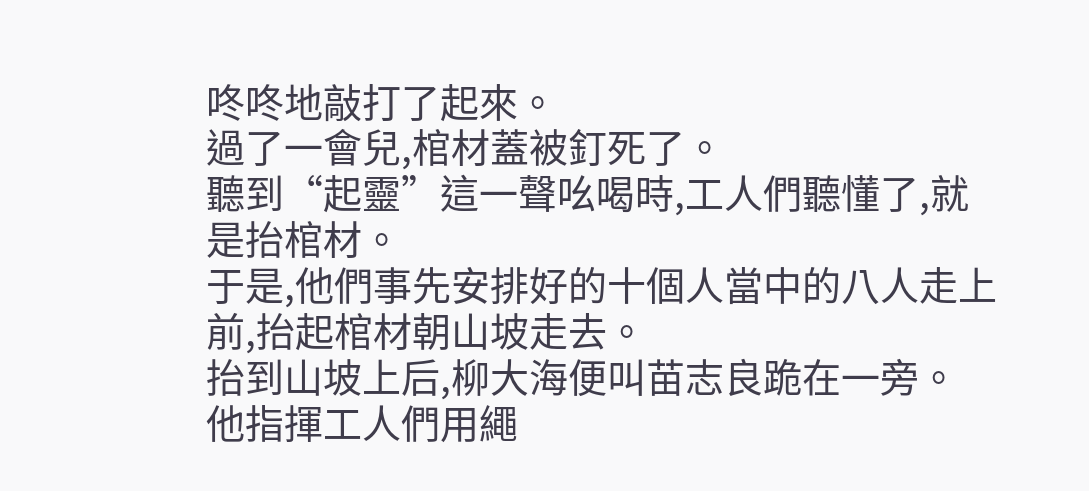咚咚地敲打了起來。
過了一會兒,棺材蓋被釘死了。
聽到“起靈”這一聲吆喝時,工人們聽懂了,就是抬棺材。
于是,他們事先安排好的十個人當中的八人走上前,抬起棺材朝山坡走去。
抬到山坡上后,柳大海便叫苗志良跪在一旁。
他指揮工人們用繩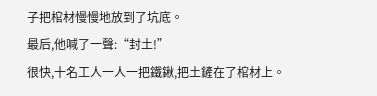子把棺材慢慢地放到了坑底。
最后,他喊了一聲:“封土!”
很快,十名工人一人一把鐵鍬,把土鏟在了棺材上。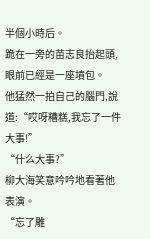半個小時后。
跪在一旁的苗志良抬起頭,眼前已經是一座墳包。
他猛然一拍自己的腦門,說道:“哎呀糟糕,我忘了一件大事!”
“什么大事?”
柳大海笑意吟吟地看著他表演。
“忘了雕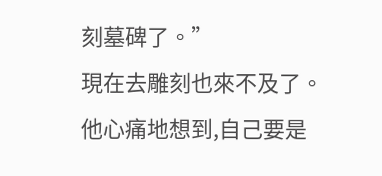刻墓碑了。”
現在去雕刻也來不及了。
他心痛地想到,自己要是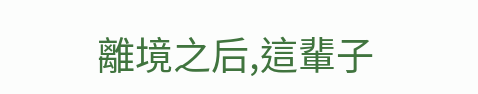離境之后,這輩子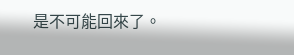是不可能回來了。